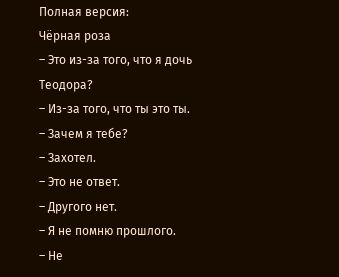Полная версия:
Чёрная роза
– Это из-за того, что я дочь Теодора?
– Из-за того, что ты это ты.
– Зачем я тебе?
– Захотел.
– Это не ответ.
– Другого нет.
– Я не помню прошлого.
– Не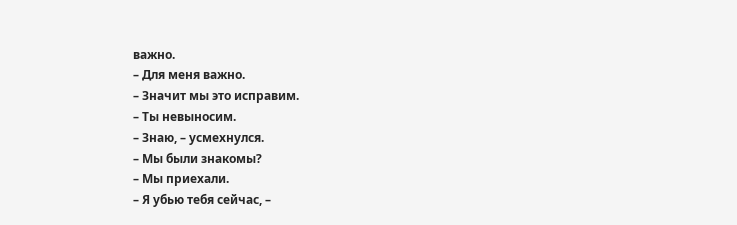важно.
– Для меня важно.
– Значит мы это исправим.
– Ты невыносим.
– Знаю, – усмехнулся.
– Мы были знакомы?
– Мы приехали.
– Я убью тебя сейчас, –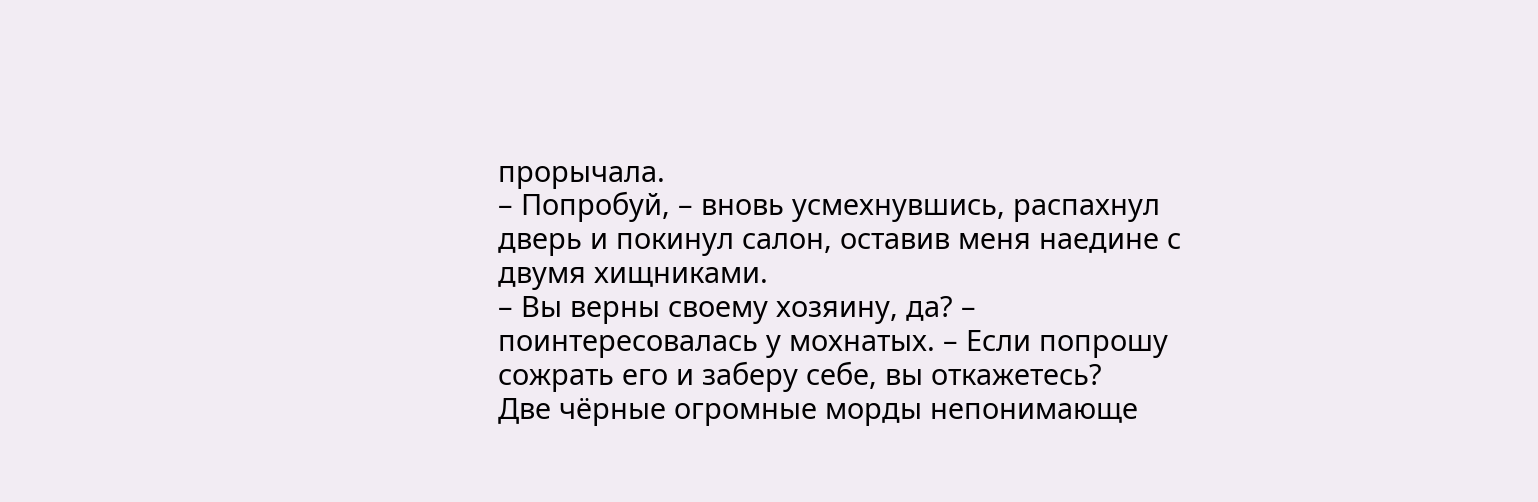прорычала.
– Попробуй, – вновь усмехнувшись, распахнул дверь и покинул салон, оставив меня наедине с двумя хищниками.
– Вы верны своему хозяину, да? – поинтересовалась у мохнатых. – Если попрошу сожрать его и заберу себе, вы откажетесь?
Две чёрные огромные морды непонимающе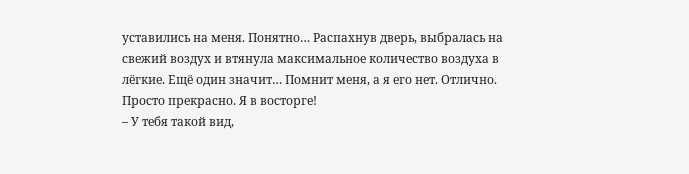уставились на меня. Понятно… Распахнув дверь, выбралась на свежий воздух и втянула максимальное количество воздуха в лёгкие. Ещё один значит… Помнит меня, а я его нет. Отлично. Просто прекрасно. Я в восторге!
– У тебя такой вид,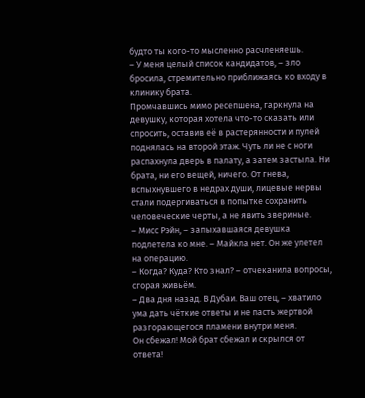будто ты кого-то мысленно расчленяешь.
– У меня целый список кандидатов, – зло бросила, стремительно приближаясь ко входу в клинику брата.
Промчавшись мимо ресепшена, гаркнула на девушку, которая хотела что-то сказать или спросить, оставив её в растерянности и пулей поднялась на второй этаж. Чуть ли не с ноги распахнула дверь в палату, а затем застыла. Ни брата, ни его вещей, ничего. От гнева, вспыхнувшего в недрах души, лицевые нервы стали подергиваться в попытке сохранить человеческие черты, а не явить звериные.
– Мисс Рэйн, – запыхавшаяся девушка подлетела ко мне. – Майкла нет. Он же улетел на операцию.
– Когда? Куда? Кто знал? – отчеканила вопросы, сгорая живьём.
– Два дня назад. В Дубаи. Ваш отец, – хватило ума дать чёткие ответы и не пасть жертвой разгорающегося пламени внутри меня.
Он сбежал! Мой брат сбежал и скрылся от ответа!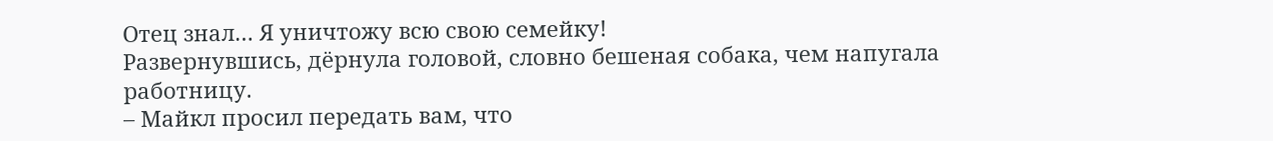Отец знал… Я уничтожу всю свою семейку!
Развернувшись, дёрнула головой, словно бешеная собака, чем напугала работницу.
– Майкл просил передать вам, что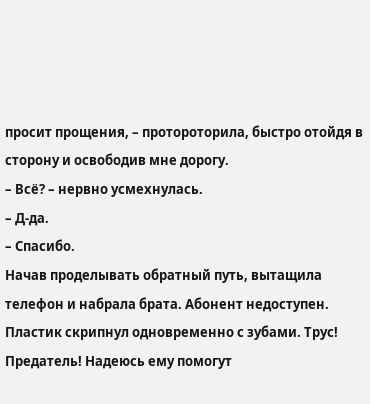просит прощения, – протороторила, быстро отойдя в сторону и освободив мне дорогу.
– Всё? – нервно усмехнулась.
– Д-да.
– Спасибо.
Начав проделывать обратный путь, вытащила телефон и набрала брата. Абонент недоступен. Пластик скрипнул одновременно с зубами. Трус! Предатель! Надеюсь ему помогут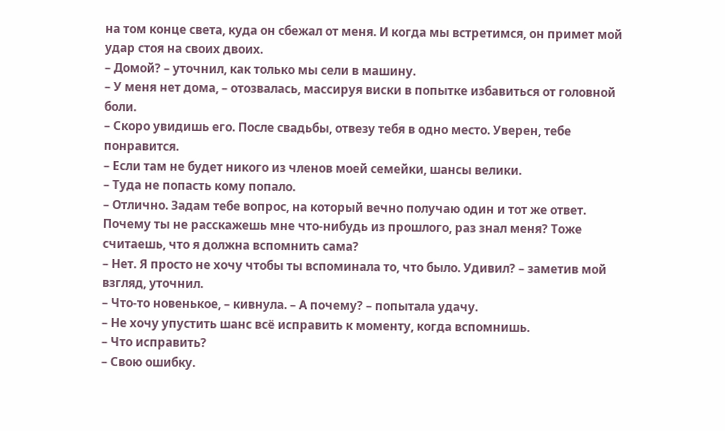на том конце света, куда он сбежал от меня. И когда мы встретимся, он примет мой удар стоя на своих двоих.
– Домой? – уточнил, как только мы сели в машину.
– У меня нет дома, – отозвалась, массируя виски в попытке избавиться от головной боли.
– Скоро увидишь его. После свадьбы, отвезу тебя в одно место. Уверен, тебе понравится.
– Если там не будет никого из членов моей семейки, шансы велики.
– Туда не попасть кому попало.
– Отлично. Задам тебе вопрос, на который вечно получаю один и тот же ответ. Почему ты не расскажешь мне что-нибудь из прошлого, раз знал меня? Тоже считаешь, что я должна вспомнить сама?
– Нет. Я просто не хочу чтобы ты вспоминала то, что было. Удивил? – заметив мой взгляд, уточнил.
– Что-то новенькое, – кивнула. – А почему? – попытала удачу.
– Не хочу упустить шанс всё исправить к моменту, когда вспомнишь.
– Что исправить?
– Свою ошибку.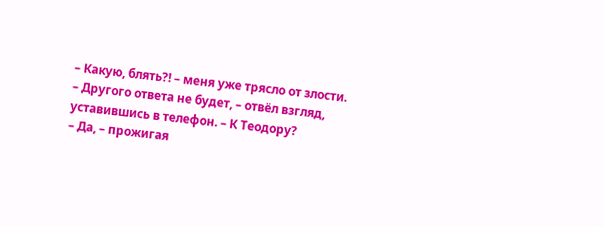– Какую, блять?! – меня уже трясло от злости.
– Другого ответа не будет, – отвёл взгляд, уставившись в телефон. – К Теодору?
– Да, – прожигая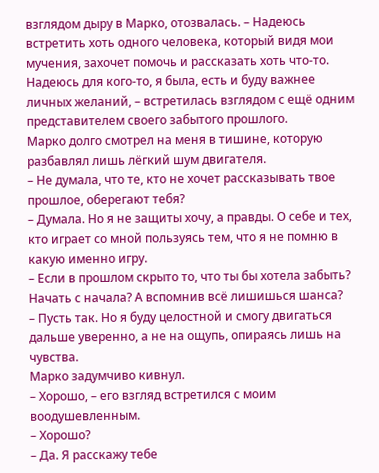взглядом дыру в Марко, отозвалась. – Надеюсь встретить хоть одного человека, который видя мои мучения, захочет помочь и рассказать хоть что-то. Надеюсь для кого-то, я была, есть и буду важнее личных желаний, – встретилась взглядом с ещё одним представителем своего забытого прошлого.
Марко долго смотрел на меня в тишине, которую разбавлял лишь лёгкий шум двигателя.
– Не думала, что те, кто не хочет рассказывать твое прошлое, оберегают тебя?
– Думала. Но я не защиты хочу, а правды. О себе и тех, кто играет со мной пользуясь тем, что я не помню в какую именно игру.
– Если в прошлом скрыто то, что ты бы хотела забыть? Начать с начала? А вспомнив всё лишишься шанса?
– Пусть так. Но я буду целостной и смогу двигаться дальше уверенно, а не на ощупь, опираясь лишь на чувства.
Марко задумчиво кивнул.
– Хорошо, – его взгляд встретился с моим воодушевленным.
– Хорошо?
– Да. Я расскажу тебе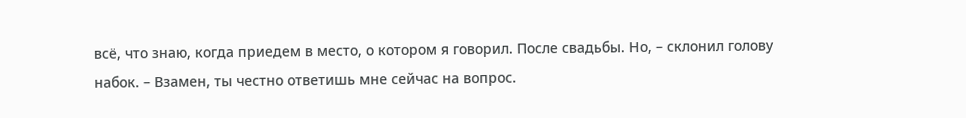всё, что знаю, когда приедем в место, о котором я говорил. После свадьбы. Но, – склонил голову набок. – Взамен, ты честно ответишь мне сейчас на вопрос.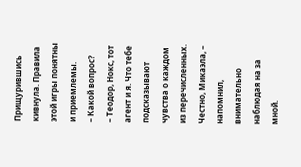Прищурившись кивнула. Правила этой игры понятны и приемлемы.
– Какой вопрос?
– Теодор, Нокс, тот агент и я. Что тебе подсказывают чувства о каждом из перечисленных. Честно, Микаэла, – напомнил, внимательно наблюдая на за мной.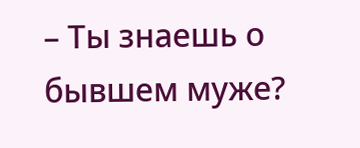– Ты знаешь о бывшем муже?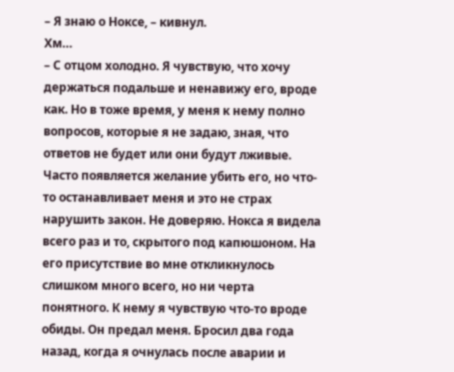– Я знаю о Ноксе, – кивнул.
Хм…
– С отцом холодно. Я чувствую, что хочу держаться подальше и ненавижу его, вроде как. Но в тоже время, у меня к нему полно вопросов, которые я не задаю, зная, что ответов не будет или они будут лживые. Часто появляется желание убить его, но что-то останавливает меня и это не страх нарушить закон. Не доверяю. Нокса я видела всего раз и то, скрытого под капюшоном. На его присутствие во мне откликнулось слишком много всего, но ни черта понятного. К нему я чувствую что-то вроде обиды. Он предал меня. Бросил два года назад, когда я очнулась после аварии и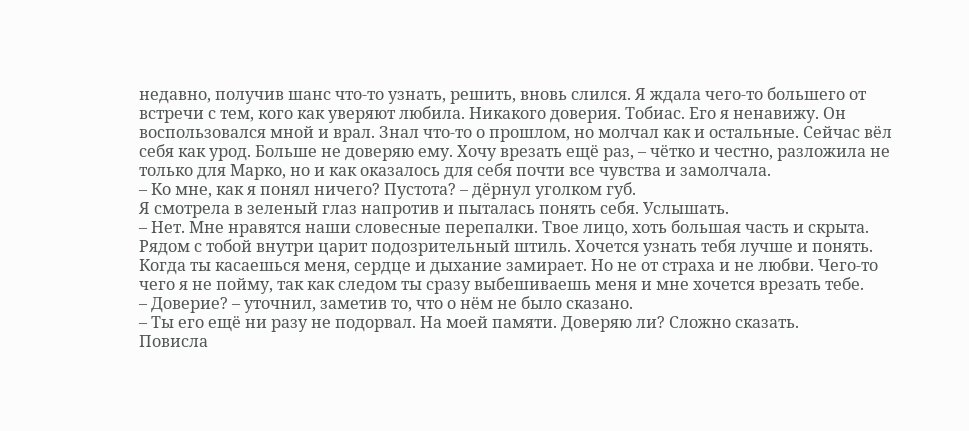недавно, получив шанс что-то узнать, решить, вновь слился. Я ждала чего-то большего от встречи с тем, кого как уверяют любила. Никакого доверия. Тобиас. Его я ненавижу. Он воспользовался мной и врал. Знал что-то о прошлом, но молчал как и остальные. Сейчас вёл себя как урод. Больше не доверяю ему. Хочу врезать ещё раз, – чётко и честно, разложила не только для Марко, но и как оказалось для себя почти все чувства и замолчала.
– Ко мне, как я понял ничего? Пустота? – дёрнул уголком губ.
Я смотрела в зеленый глаз напротив и пыталась понять себя. Услышать.
– Нет. Мне нравятся наши словесные перепалки. Твое лицо, хоть большая часть и скрыта. Рядом с тобой внутри царит подозрительный штиль. Хочется узнать тебя лучше и понять. Когда ты касаешься меня, сердце и дыхание замирает. Но не от страха и не любви. Чего-то чего я не пойму, так как следом ты сразу выбешиваешь меня и мне хочется врезать тебе.
– Доверие? – уточнил, заметив то, что о нём не было сказано.
– Ты его ещё ни разу не подорвал. На моей памяти. Доверяю ли? Сложно сказать.
Повисла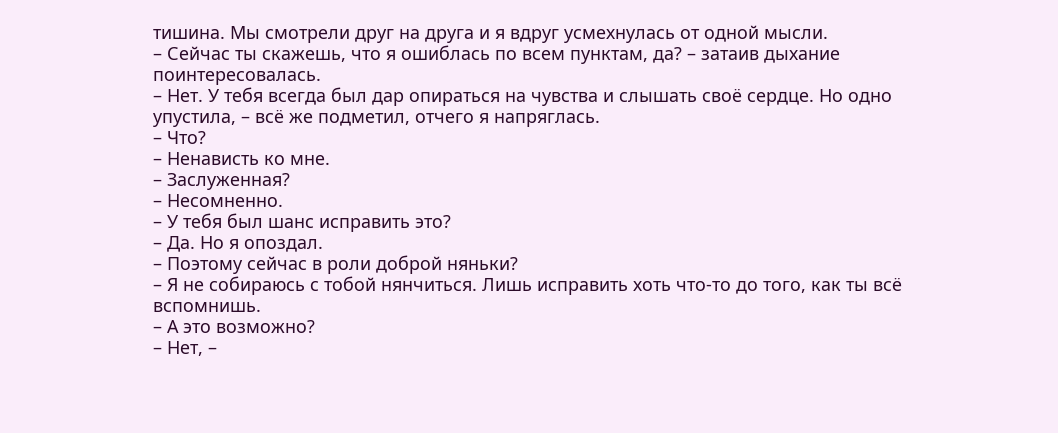тишина. Мы смотрели друг на друга и я вдруг усмехнулась от одной мысли.
– Сейчас ты скажешь, что я ошиблась по всем пунктам, да? – затаив дыхание поинтересовалась.
– Нет. У тебя всегда был дар опираться на чувства и слышать своё сердце. Но одно упустила, – всё же подметил, отчего я напряглась.
– Что?
– Ненависть ко мне.
– Заслуженная?
– Несомненно.
– У тебя был шанс исправить это?
– Да. Но я опоздал.
– Поэтому сейчас в роли доброй няньки?
– Я не собираюсь с тобой нянчиться. Лишь исправить хоть что-то до того, как ты всё вспомнишь.
– А это возможно?
– Нет, –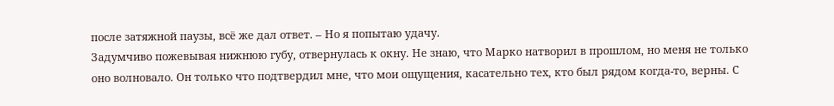после затяжной паузы, всё же дал ответ. – Но я попытаю удачу.
Задумчиво пожевывая нижнюю губу, отвернулась к окну. Не знаю, что Марко натворил в прошлом, но меня не только оно волновало. Он только что подтвердил мне, что мои ощущения, касательно тех, кто был рядом когда-то, верны. С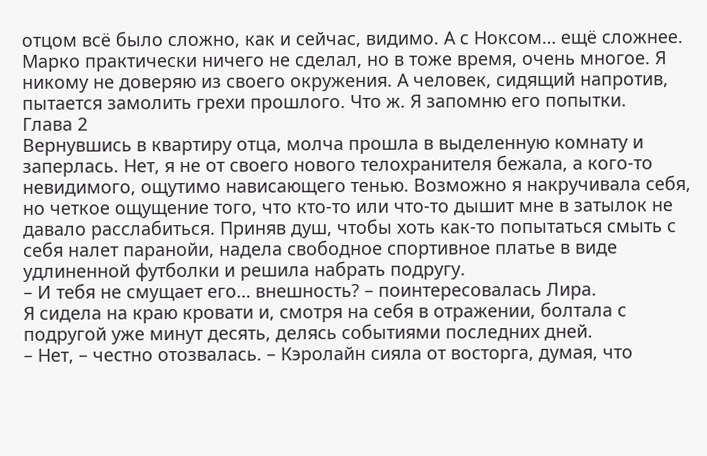отцом всё было сложно, как и сейчас, видимо. А с Ноксом… ещё сложнее. Марко практически ничего не сделал, но в тоже время, очень многое. Я никому не доверяю из своего окружения. А человек, сидящий напротив, пытается замолить грехи прошлого. Что ж. Я запомню его попытки.
Глава 2
Вернувшись в квартиру отца, молча прошла в выделенную комнату и заперлась. Нет, я не от своего нового телохранителя бежала, а кого-то невидимого, ощутимо нависающего тенью. Возможно я накручивала себя, но четкое ощущение того, что кто-то или что-то дышит мне в затылок не давало расслабиться. Приняв душ, чтобы хоть как-то попытаться смыть с себя налет паранойи, надела свободное спортивное платье в виде удлиненной футболки и решила набрать подругу.
– И тебя не смущает его… внешность? – поинтересовалась Лира.
Я сидела на краю кровати и, смотря на себя в отражении, болтала с подругой уже минут десять, делясь событиями последних дней.
– Нет, – честно отозвалась. – Кэролайн сияла от восторга, думая, что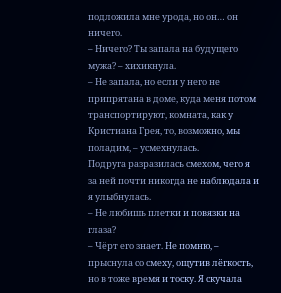подложила мне урода, но он… он ничего.
– Ничего? Ты запала на будущего мужа? – хихикнула.
– Не запала, но если у него не припрятана в доме, куда меня потом транспортируют, комната, как у Кристиана Грея, то, возможно, мы поладим, – усмехнулась.
Подруга разразилась смехом, чего я за ней почти никогда не наблюдала и я улыбнулась.
– Не любишь плетки и повязки на глаза?
– Чëрт его знает. Не помню, – прыснула со смеху, ощутив лёгкость, но в тоже время и тоску. Я скучала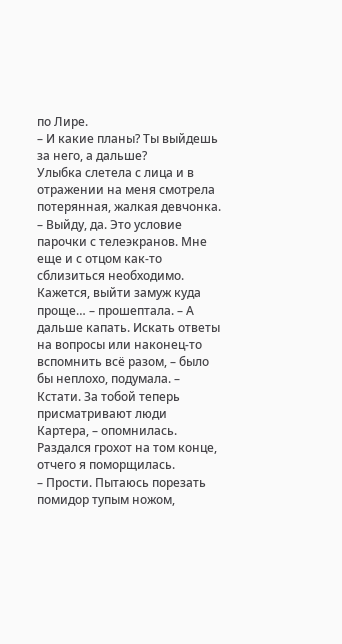по Лире.
– И какие планы? Ты выйдешь за него, а дальше?
Улыбка слетела с лица и в отражении на меня смотрела потерянная, жалкая девчонка.
– Выйду, да. Это условие парочки с телеэкранов. Мне еще и с отцом как-то сблизиться необходимо. Кажется, выйти замуж куда проще… – прошептала. – А дальше капать. Искать ответы на вопросы или наконец-то вспомнить всë разом, – было бы неплохо, подумала. – Кстати. За тобой теперь присматривают люди Картера, – опомнилась.
Раздался грохот на том конце, отчего я поморщилась.
– Прости. Пытаюсь порезать помидор тупым ножом,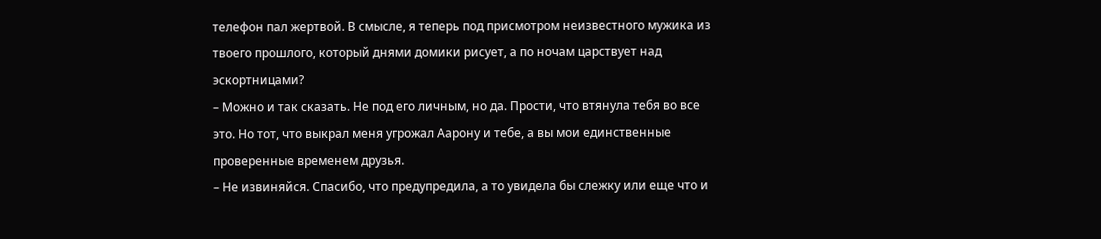телефон пал жертвой. В смысле, я теперь под присмотром неизвестного мужика из твоего прошлого, который днями домики рисует, а по ночам царствует над эскортницами?
– Можно и так сказать. Не под его личным, но да. Прости, что втянула тебя во все это. Но тот, что выкрал меня угрожал Аарону и тебе, а вы мои единственные проверенные временем друзья.
– Не извиняйся. Спасибо, что предупредила, а то увидела бы слежку или еще что и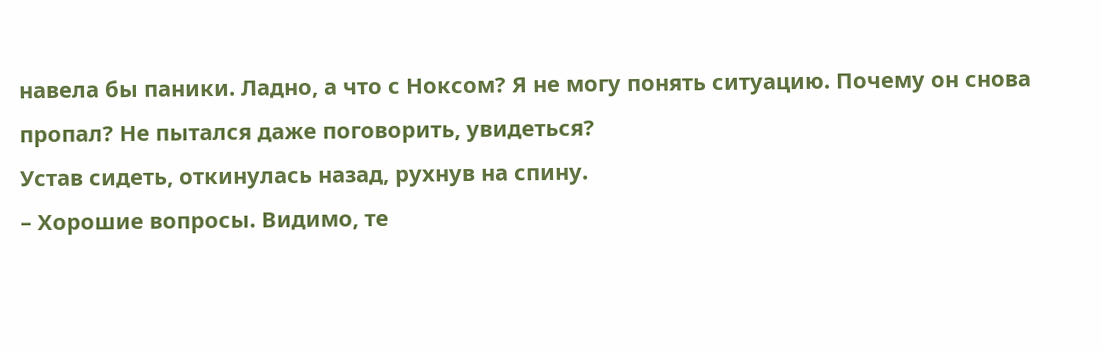навела бы паники. Ладно, а что с Ноксом? Я не могу понять ситуацию. Почему он снова пропал? Не пытался даже поговорить, увидеться?
Устав сидеть, откинулась назад, рухнув на спину.
– Хорошие вопросы. Видимо, те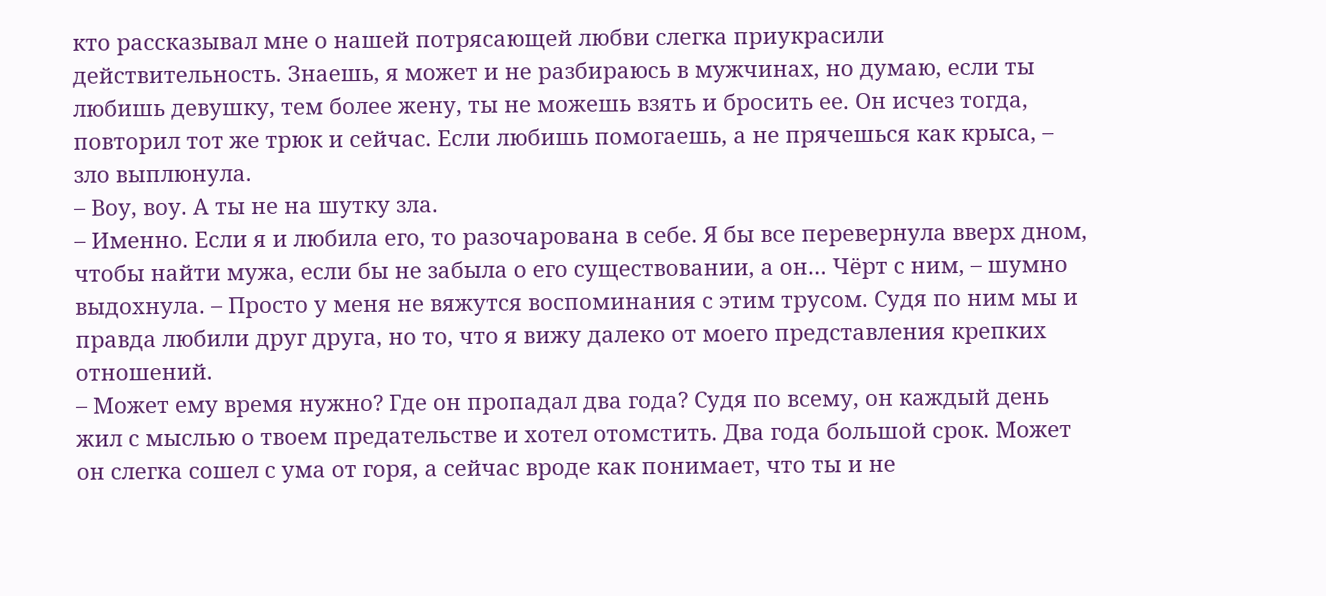кто рассказывал мне о нашей потрясающей любви слегка приукрасили действительность. Знаешь, я может и не разбираюсь в мужчинах, но думаю, если ты любишь девушку, тем более жену, ты не можешь взять и бросить ее. Он исчез тогда, повторил тот же трюк и сейчас. Если любишь помогаешь, а не прячешься как крыса, – зло выплюнула.
– Воу, воу. А ты не на шутку зла.
– Именно. Если я и любила его, то разочарована в себе. Я бы все перевернула вверх дном, чтобы найти мужа, если бы не забыла о его существовании, а он… Чёрт с ним, – шумно выдохнула. – Просто у меня не вяжутся воспоминания с этим трусом. Судя по ним мы и правда любили друг друга, но то, что я вижу далеко от моего представления крепких отношений.
– Может ему время нужно? Где он пропадал два года? Судя по всему, он каждый день жил с мыслью о твоем предательстве и хотел отомстить. Два года большой срок. Может он слегка сошел с ума от горя, а сейчас вроде как понимает, что ты и не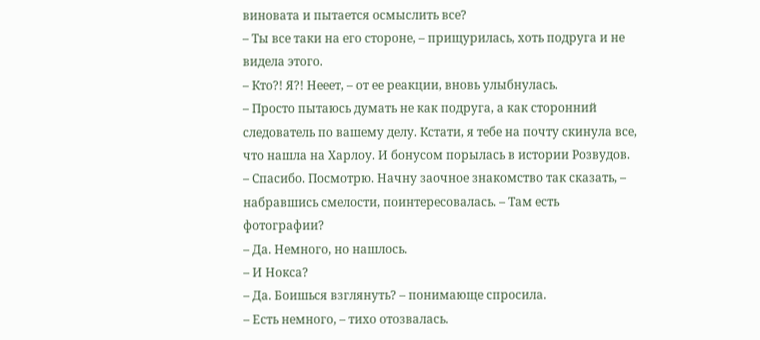виновата и пытается осмыслить все?
– Ты все таки на его стороне, – прищурилась, хоть подруга и не видела этого.
– Кто?! Я?! Нееет, – от ее реакции, вновь улыбнулась.
– Просто пытаюсь думать не как подруга, а как сторонний следователь по вашему делу. Кстати, я тебе на почту скинула все, что нашла на Харлоу. И бонусом порылась в истории Розвудов.
– Спасибо. Посмотрю. Начну заочное знакомство так сказать, – набравшись смелости, поинтересовалась. – Там есть фотографии?
– Да. Немного, но нашлось.
– И Нокса?
– Да. Боишься взглянуть? – понимающе спросила.
– Есть немного, – тихо отозвалась.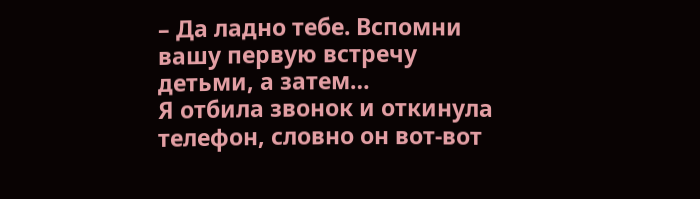– Да ладно тебе. Вспомни вашу первую встречу детьми, а затем…
Я отбила звонок и откинула телефон, словно он вот-вот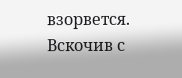взорвется. Вскочив с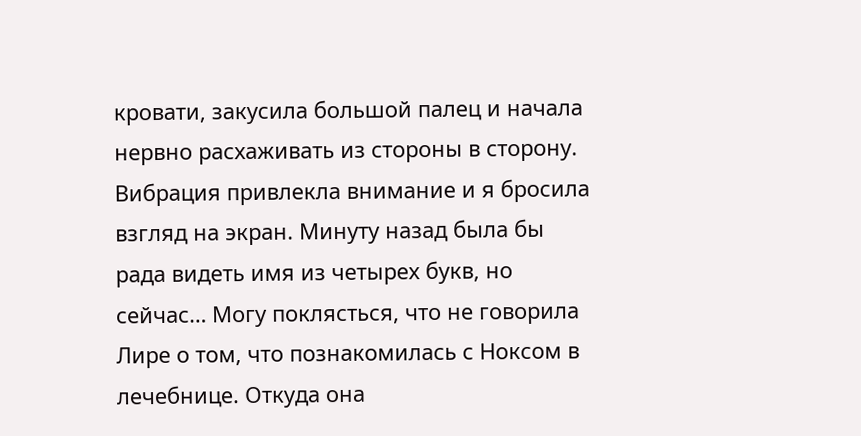кровати, закусила большой палец и начала нервно расхаживать из стороны в сторону. Вибрация привлекла внимание и я бросила взгляд на экран. Минуту назад была бы рада видеть имя из четырех букв, но сейчас… Могу поклясться, что не говорила Лире о том, что познакомилась с Ноксом в лечебнице. Откуда она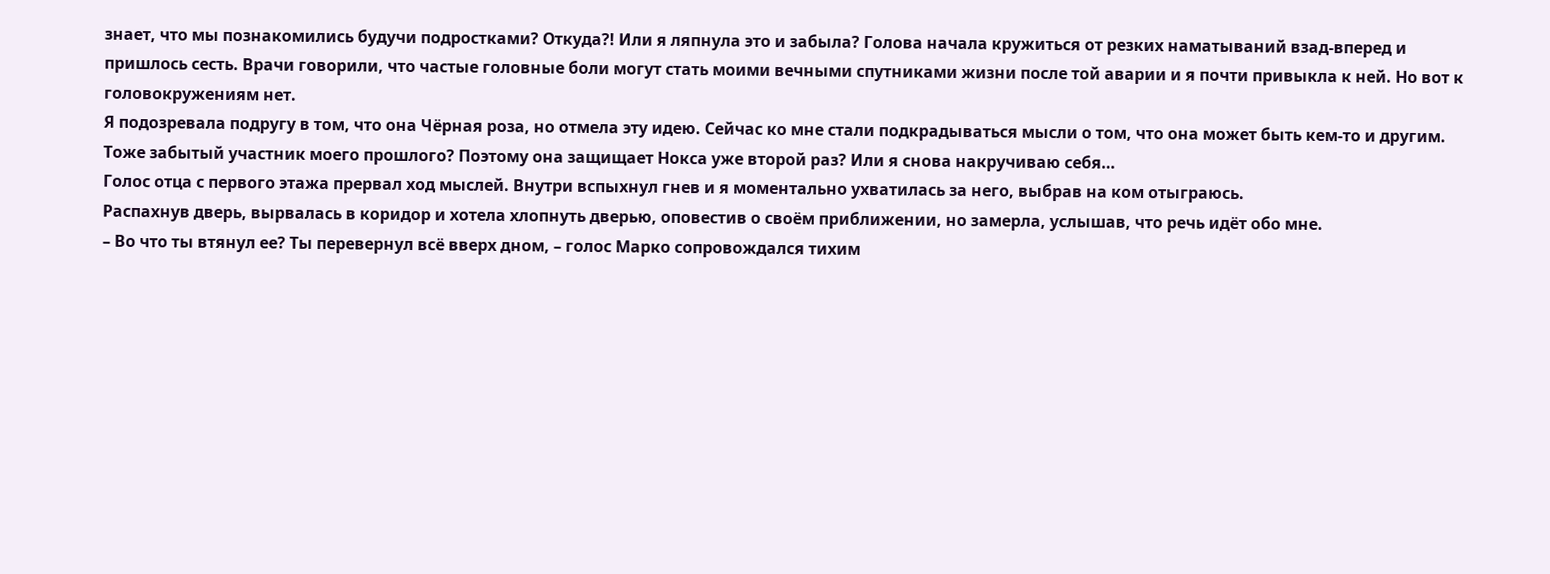знает, что мы познакомились будучи подростками? Откуда?! Или я ляпнула это и забыла? Голова начала кружиться от резких наматываний взад-вперед и пришлось сесть. Врачи говорили, что частые головные боли могут стать моими вечными спутниками жизни после той аварии и я почти привыкла к ней. Но вот к головокружениям нет.
Я подозревала подругу в том, что она Чёрная роза, но отмела эту идею. Сейчас ко мне стали подкрадываться мысли о том, что она может быть кем-то и другим. Тоже забытый участник моего прошлого? Поэтому она защищает Нокса уже второй раз? Или я снова накручиваю себя…
Голос отца с первого этажа прервал ход мыслей. Внутри вспыхнул гнев и я моментально ухватилась за него, выбрав на ком отыграюсь.
Распахнув дверь, вырвалась в коридор и хотела хлопнуть дверью, оповестив о своём приближении, но замерла, услышав, что речь идёт обо мне.
– Во что ты втянул ее? Ты перевернул всё вверх дном, – голос Марко сопровождался тихим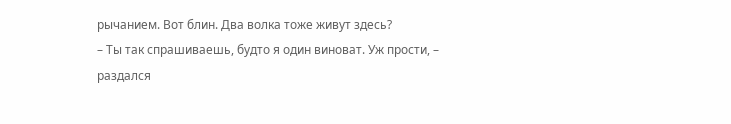рычанием. Вот блин. Два волка тоже живут здесь?
– Ты так спрашиваешь, будто я один виноват. Уж прости, – раздался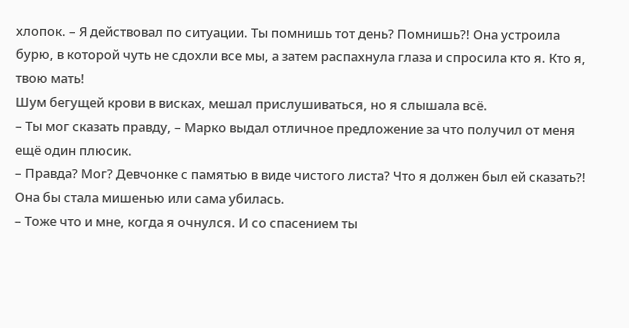хлопок. – Я действовал по ситуации. Ты помнишь тот день? Помнишь?! Она устроила бурю, в которой чуть не сдохли все мы, а затем распахнула глаза и спросила кто я. Кто я, твою мать!
Шум бегущей крови в висках, мешал прислушиваться, но я слышала всё.
– Ты мог сказать правду, – Марко выдал отличное предложение за что получил от меня ещё один плюсик.
– Правда? Мог? Девчонке с памятью в виде чистого листа? Что я должен был ей сказать?! Она бы стала мишенью или сама убилась.
– Тоже что и мне, когда я очнулся. И со спасением ты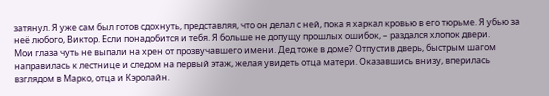затянул. Я уже сам был готов сдохнуть, представляя, что он делал с ней, пока я харкал кровью в его тюрьме. Я убью за неё любого, Виктор. Если понадобится и тебя. Я больше не допущу прошлых ошибок, – раздался хлопок двери.
Мои глаза чуть не выпали на хрен от прозвучавшего имени. Дед тоже в доме? Отпустив дверь, быстрым шагом направилась к лестнице и следом на первый этаж, желая увидеть отца матери. Оказавшись внизу, вперилась взглядом в Марко, отца и Кэролайн.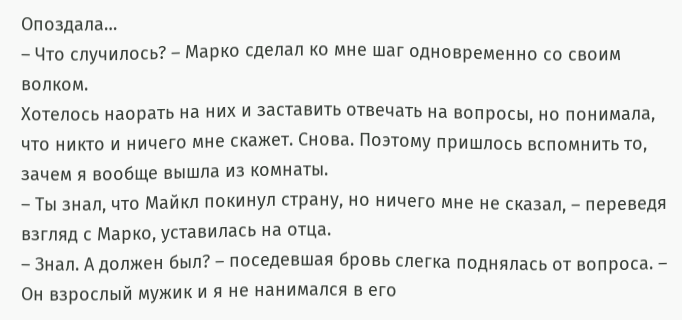Опоздала…
– Что случилось? – Марко сделал ко мне шаг одновременно со своим волком.
Хотелось наорать на них и заставить отвечать на вопросы, но понимала, что никто и ничего мне скажет. Снова. Поэтому пришлось вспомнить то, зачем я вообще вышла из комнаты.
– Ты знал, что Майкл покинул страну, но ничего мне не сказал, – переведя взгляд с Марко, уставилась на отца.
– Знал. А должен был? – поседевшая бровь слегка поднялась от вопроса. – Он взрослый мужик и я не нанимался в его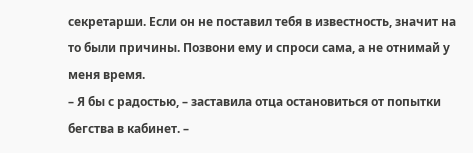секретарши. Если он не поставил тебя в известность, значит на то были причины. Позвони ему и спроси сама, а не отнимай у меня время.
– Я бы с радостью, – заставила отца остановиться от попытки бегства в кабинет. –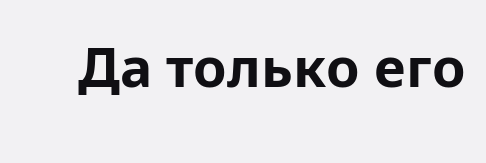Да только его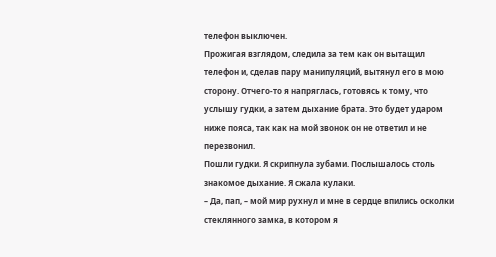телефон выключен.
Прожигая взглядом, следила за тем как он вытащил телефон и, сделав пару манипуляций, вытянул его в мою сторону. Отчего-то я напряглась, готовясь к тому, что услышу гудки, а затем дыхание брата. Это будет ударом ниже пояса, так как на мой звонок он не ответил и не перезвонил.
Пошли гудки. Я скрипнула зубами. Послышалось столь знакомое дыхание. Я сжала кулаки.
– Да, пап, – мой мир рухнул и мне в сердце впились осколки стеклянного замка, в котором я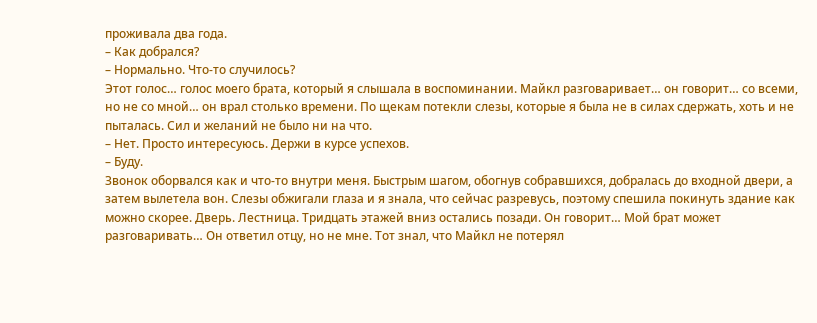проживала два года.
– Как добрался?
– Нормально. Что-то случилось?
Этот голос… голос моего брата, который я слышала в воспоминании. Майкл разговаривает… он говорит… со всеми, но не со мной… он врал столько времени. По щекам потекли слезы, которые я была не в силах сдержать, хоть и не пыталась. Сил и желаний не было ни на что.
– Нет. Просто интересуюсь. Держи в курсе успехов.
– Буду.
Звонок оборвался как и что-то внутри меня. Быстрым шагом, обогнув собравшихся, добралась до входной двери, а затем вылетела вон. Слезы обжигали глаза и я знала, что сейчас разревусь, поэтому спешила покинуть здание как можно скорее. Дверь. Лестница. Тридцать этажей вниз остались позади. Он говорит… Мой брат может разговаривать… Он ответил отцу, но не мне. Тот знал, что Майкл не потерял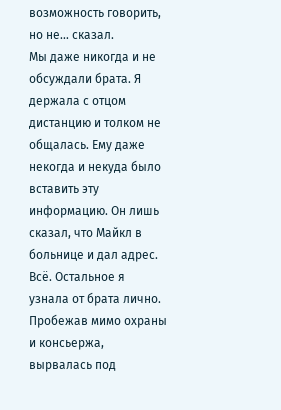возможность говорить, но не… сказал.
Мы даже никогда и не обсуждали брата. Я держала с отцом дистанцию и толком не общалась. Ему даже некогда и некуда было вставить эту информацию. Он лишь сказал, что Майкл в больнице и дал адрес. Всё. Остальное я узнала от брата лично.
Пробежав мимо охраны и консьержа, вырвалась под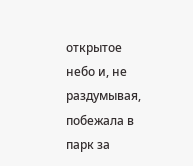открытое небо и, не раздумывая, побежала в парк за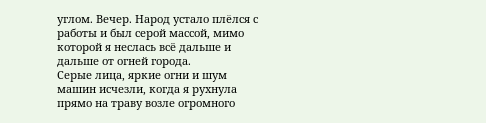углом. Вечер. Народ устало плëлся с работы и был серой массой, мимо которой я неслась всё дальше и дальше от огней города.
Серые лица, яркие огни и шум машин исчезли, когда я рухнула прямо на траву возле огромного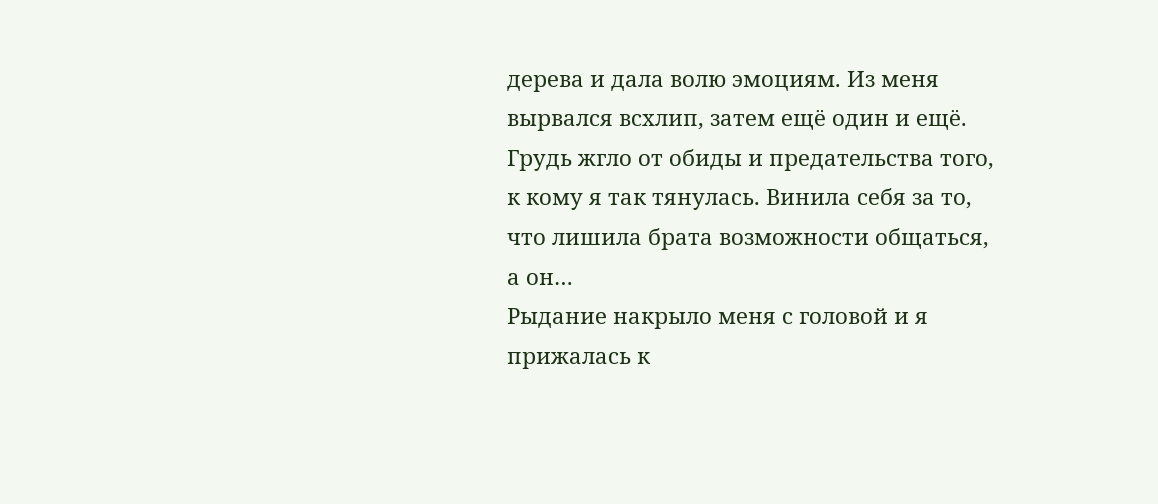дерева и дала волю эмоциям. Из меня вырвался всхлип, затем ещё один и ещё. Грудь жгло от обиды и предательства того, к кому я так тянулась. Винила себя за то, что лишила брата возможности общаться, а он…
Рыдание накрыло меня с головой и я прижалась к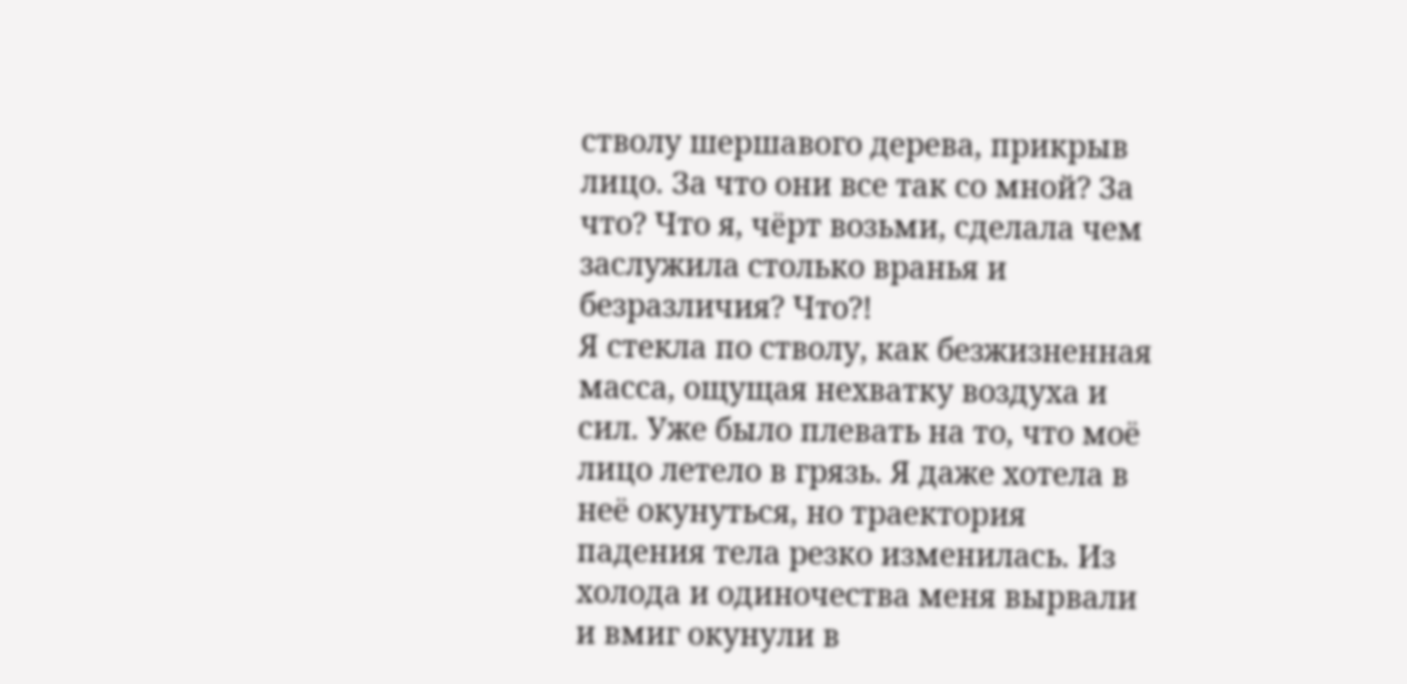стволу шершавого дерева, прикрыв лицо. За что они все так со мной? За что? Что я, чëрт возьми, сделала чем заслужила столько вранья и безразличия? Что?!
Я стекла по стволу, как безжизненная масса, ощущая нехватку воздуха и сил. Уже было плевать на то, что моё лицо летело в грязь. Я даже хотела в неё окунуться, но траектория падения тела резко изменилась. Из холода и одиночества меня вырвали и вмиг окунули в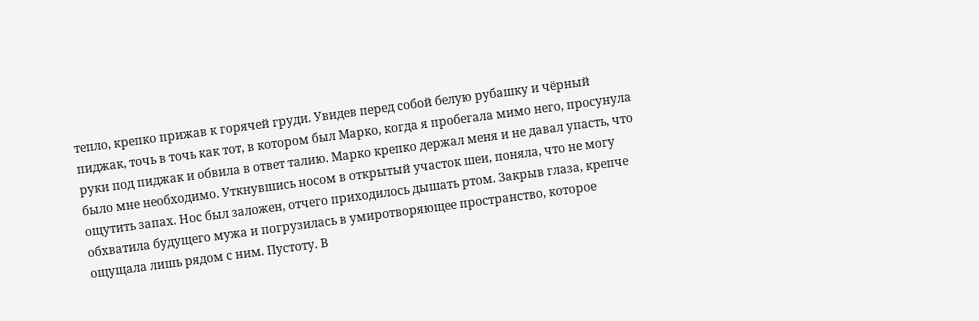тепло, крепко прижав к горячей груди. Увидев перед собой белую рубашку и чёрный пиджак, точь в точь как тот, в котором был Марко, когда я пробегала мимо него, просунула руки под пиджак и обвила в ответ талию. Марко крепко держал меня и не давал упасть, что было мне необходимо. Уткнувшись носом в открытый участок шеи, поняла, что не могу ощутить запах. Нос был заложен, отчего приходилось дышать ртом. Закрыв глаза, крепче обхватила будущего мужа и погрузилась в умиротворяющее пространство, которое ощущала лишь рядом с ним. Пустоту. В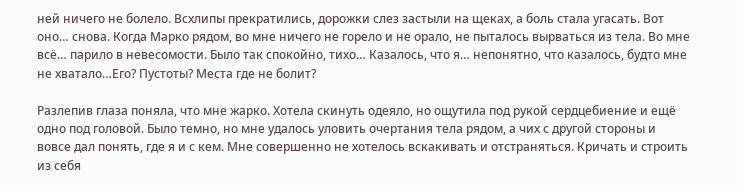ней ничего не болело. Всхлипы прекратились, дорожки слез застыли на щеках, а боль стала угасать. Вот оно… снова. Когда Марко рядом, во мне ничего не горело и не орало, не пыталось вырваться из тела. Во мне всё… парило в невесомости. Было так спокойно, тихо… Казалось, что я… непонятно, что казалось, будто мне не хватало…Его? Пустоты? Места где не болит?

Разлепив глаза поняла, что мне жарко. Хотела скинуть одеяло, но ощутила под рукой сердцебиение и ещё одно под головой. Было темно, но мне удалось уловить очертания тела рядом, а чих с другой стороны и вовсе дал понять, где я и с кем. Мне совершенно не хотелось вскакивать и отстраняться. Кричать и строить из себя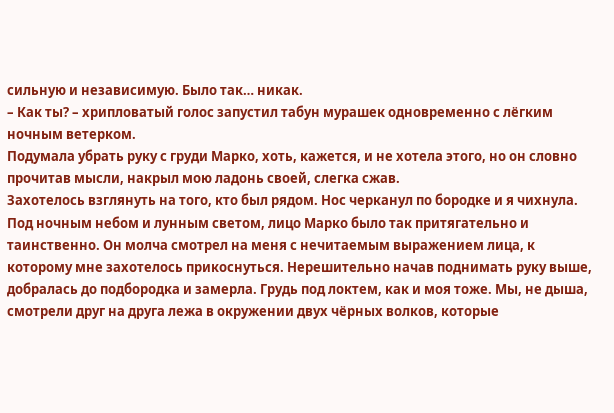сильную и независимую. Было так… никак.
– Как ты? – хрипловатый голос запустил табун мурашек одновременно с лёгким ночным ветерком.
Подумала убрать руку с груди Марко, хоть, кажется, и не хотела этого, но он словно прочитав мысли, накрыл мою ладонь своей, слегка сжав.
Захотелось взглянуть на того, кто был рядом. Нос черканул по бородке и я чихнула. Под ночным небом и лунным светом, лицо Марко было так притягательно и таинственно. Он молча смотрел на меня с нечитаемым выражением лица, к которому мне захотелось прикоснуться. Нерешительно начав поднимать руку выше, добралась до подбородка и замерла. Грудь под локтем, как и моя тоже. Мы, не дыша, смотрели друг на друга лежа в окружении двух чёрных волков, которые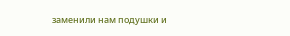заменили нам подушки и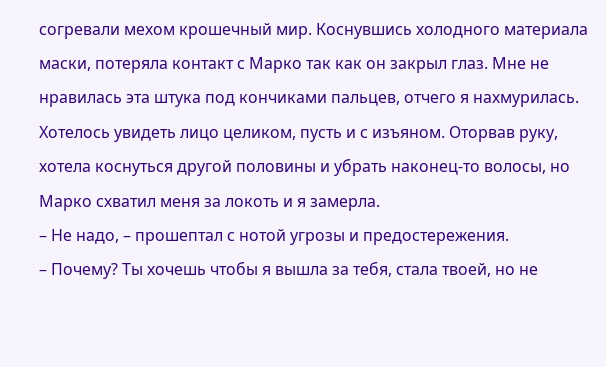согревали мехом крошечный мир. Коснувшись холодного материала маски, потеряла контакт с Марко так как он закрыл глаз. Мне не нравилась эта штука под кончиками пальцев, отчего я нахмурилась. Хотелось увидеть лицо целиком, пусть и с изъяном. Оторвав руку, хотела коснуться другой половины и убрать наконец-то волосы, но Марко схватил меня за локоть и я замерла.
– Не надо, – прошептал с нотой угрозы и предостережения.
– Почему? Ты хочешь чтобы я вышла за тебя, стала твоей, но не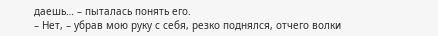даешь… – пыталась понять его.
– Нет, – убрав мою руку с себя, резко поднялся, отчего волки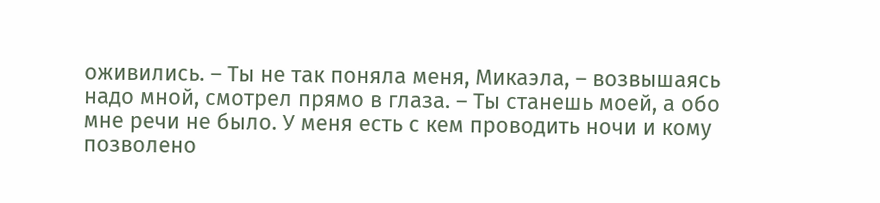оживились. – Ты не так поняла меня, Микаэла, – возвышаясь надо мной, смотрел прямо в глаза. – Ты станешь моей, а обо мне речи не было. У меня есть с кем проводить ночи и кому позволено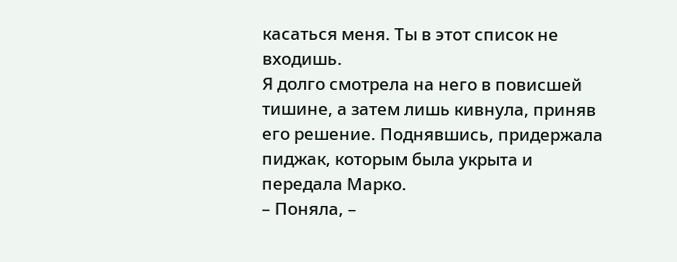касаться меня. Ты в этот список не входишь.
Я долго смотрела на него в повисшей тишине, а затем лишь кивнула, приняв его решение. Поднявшись, придержала пиджак, которым была укрыта и передала Марко.
– Поняла, –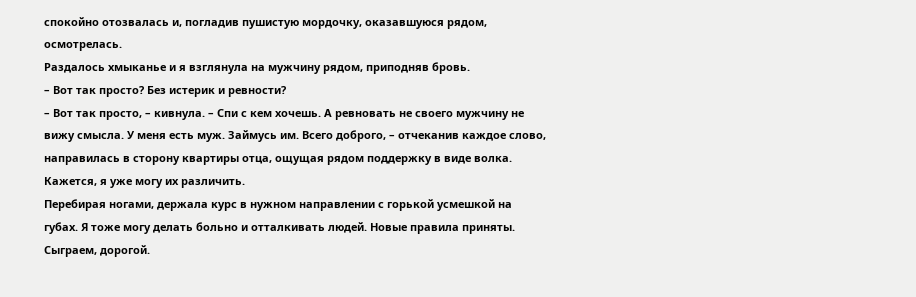спокойно отозвалась и, погладив пушистую мордочку, оказавшуюся рядом, осмотрелась.
Раздалось хмыканье и я взглянула на мужчину рядом, приподняв бровь.
– Вот так просто? Без истерик и ревности?
– Вот так просто, – кивнула. – Спи с кем хочешь. А ревновать не своего мужчину не вижу смысла. У меня есть муж. Займусь им. Всего доброго, – отчеканив каждое слово, направилась в сторону квартиры отца, ощущая рядом поддержку в виде волка. Кажется, я уже могу их различить.
Перебирая ногами, держала курс в нужном направлении с горькой усмешкой на губах. Я тоже могу делать больно и отталкивать людей. Новые правила приняты. Сыграем, дорогой.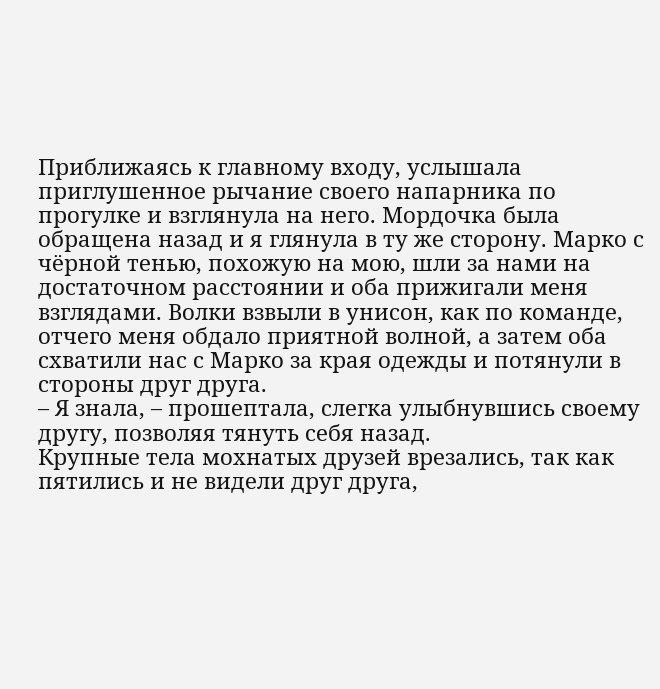Приближаясь к главному входу, услышала приглушенное рычание своего напарника по прогулке и взглянула на него. Мордочка была обращена назад и я глянула в ту же сторону. Марко с чёрной тенью, похожую на мою, шли за нами на достаточном расстоянии и оба прижигали меня взглядами. Волки взвыли в унисон, как по команде, отчего меня обдало приятной волной, а затем оба схватили нас с Марко за края одежды и потянули в стороны друг друга.
– Я знала, – прошептала, слегка улыбнувшись своему другу, позволяя тянуть себя назад.
Крупные тела мохнатых друзей врезались, так как пятились и не видели друг друга,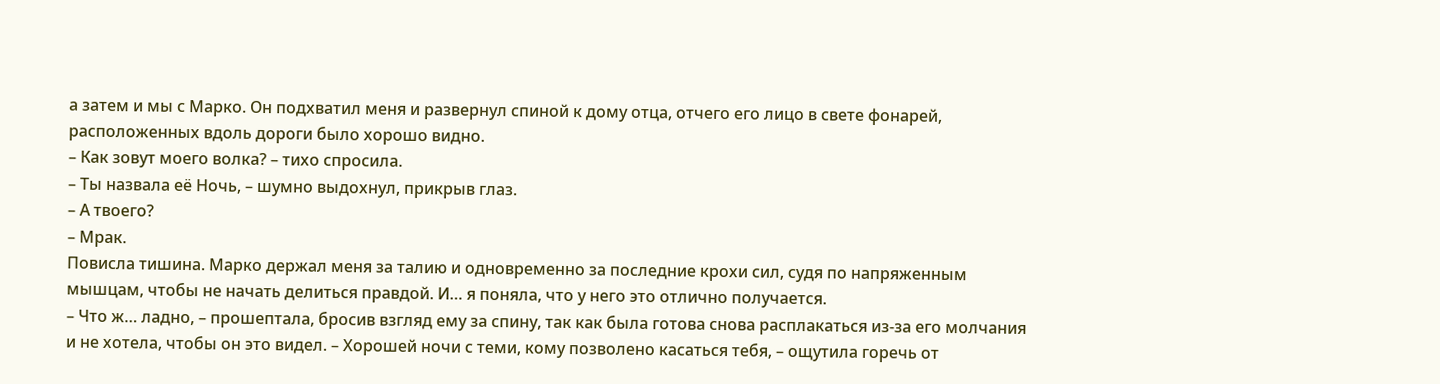а затем и мы с Марко. Он подхватил меня и развернул спиной к дому отца, отчего его лицо в свете фонарей, расположенных вдоль дороги было хорошо видно.
– Как зовут моего волка? – тихо спросила.
– Ты назвала её Ночь, – шумно выдохнул, прикрыв глаз.
– А твоего?
– Мрак.
Повисла тишина. Марко держал меня за талию и одновременно за последние крохи сил, судя по напряженным мышцам, чтобы не начать делиться правдой. И… я поняла, что у него это отлично получается.
– Что ж… ладно, – прошептала, бросив взгляд ему за спину, так как была готова снова расплакаться из-за его молчания и не хотела, чтобы он это видел. – Хорошей ночи с теми, кому позволено касаться тебя, – ощутила горечь от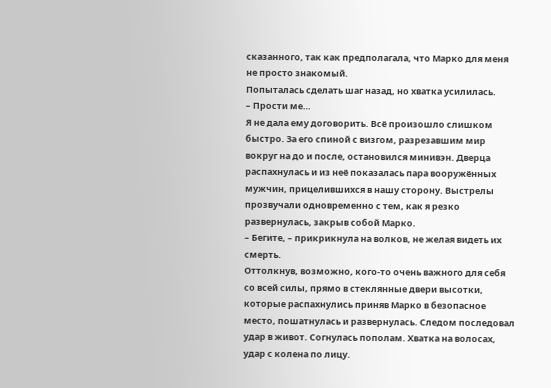сказанного, так как предполагала, что Марко для меня не просто знакомый.
Попыталась сделать шаг назад, но хватка усилилась.
– Прости ме…
Я не дала ему договорить. Всё произошло слишком быстро. За его спиной с визгом, разрезавшим мир вокруг на до и после, остановился минивэн. Дверца распахнулась и из неё показалась пара вооружённых мужчин, прицелившихся в нашу сторону. Выстрелы прозвучали одновременно с тем, как я резко развернулась, закрыв собой Марко.
– Бегите, – прикрикнула на волков, не желая видеть их смерть.
Оттолкнув, возможно, кого-то очень важного для себя со всей силы, прямо в стеклянные двери высотки, которые распахнулись приняв Марко в безопасное место, пошатнулась и развернулась. Следом последовал удар в живот. Согнулась пополам. Хватка на волосах, удар с колена по лицу.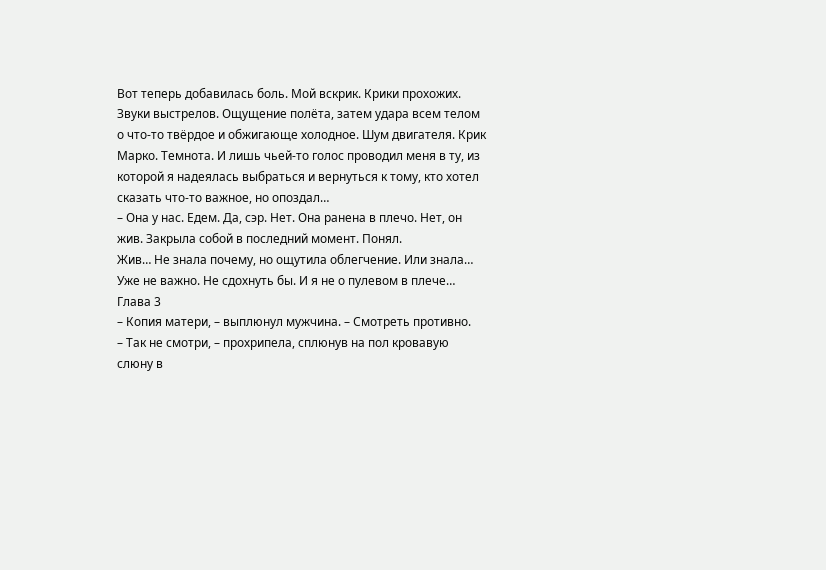Вот теперь добавилась боль. Мой вскрик. Крики прохожих. Звуки выстрелов. Ощущение полёта, затем удара всем телом о что-то твёрдое и обжигающе холодное. Шум двигателя. Крик Марко. Темнота. И лишь чьей-то голос проводил меня в ту, из которой я надеялась выбраться и вернуться к тому, кто хотел сказать что-то важное, но опоздал…
– Она у нас. Едем. Да, сэр. Нет. Она ранена в плечо. Нет, он жив. Закрыла собой в последний момент. Понял.
Жив… Не знала почему, но ощутила облегчение. Или знала… Уже не важно. Не сдохнуть бы. И я не о пулевом в плече…
Глава 3
– Копия матери, – выплюнул мужчина. – Смотреть противно.
– Так не смотри, – прохрипела, сплюнув на пол кровавую слюну в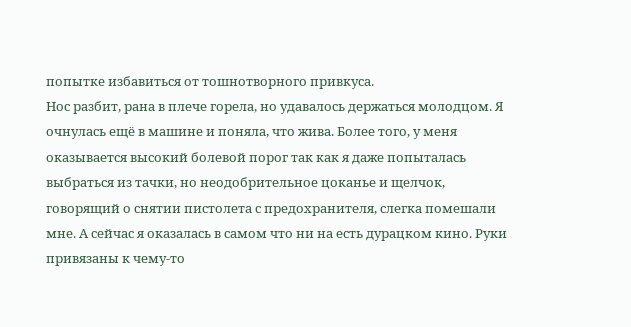попытке избавиться от тошнотворного привкуса.
Нос разбит, рана в плече горела, но удавалось держаться молодцом. Я очнулась ещё в машине и поняла, что жива. Более того, у меня оказывается высокий болевой порог так как я даже попыталась выбраться из тачки, но неодобрительное цоканье и щелчок, говорящий о снятии пистолета с предохранителя, слегка помешали мне. А сейчас я оказалась в самом что ни на есть дурацком кино. Руки привязаны к чему-то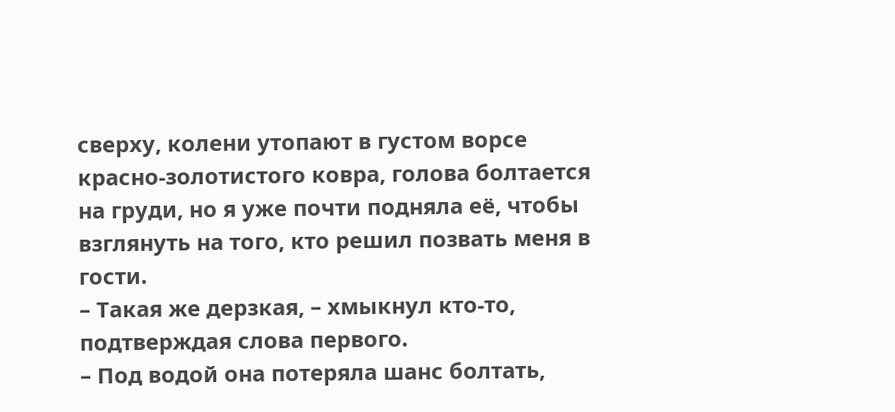сверху, колени утопают в густом ворсе красно-золотистого ковра, голова болтается на груди, но я уже почти подняла её, чтобы взглянуть на того, кто решил позвать меня в гости.
– Такая же дерзкая, – хмыкнул кто-то, подтверждая слова первого.
– Под водой она потеряла шанс болтать,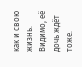как и свою жизнь. Видимо, её дочь ждёт тоже.